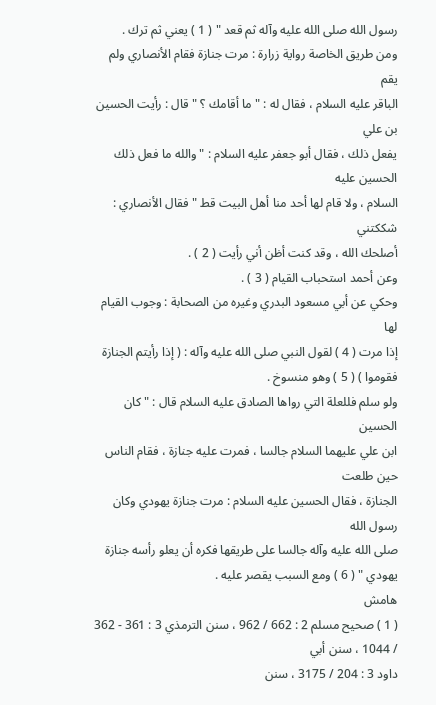رسول الله صلى الله عليه وآله ثم قعد " ( 1 ) يعني ثم ترك .
ومن طريق الخاصة رواية زرارة : مرت جنازة فقام الأنصاري ولم يقم
الباقر عليه السلام ، فقال له : " ما أقامك ؟ " قال : رأيت الحسين بن علي
يفعل ذلك ، فقال أبو جعفر عليه السلام : " والله ما فعل ذلك الحسين عليه
السلام ، ولا قام لها أحد منا أهل البيت قط " فقال الأنصاري : شككتني
أصلحك الله ، وقد كنت أظن أني رأيت ( 2 ) .
وعن أحمد استحباب القيام ( 3 ) .
وحكي عن أبي مسعود البدري وغيره من الصحابة : وجوب القيام لها
إذا مرت ( 4 ) لقول النبي صلى الله عليه وآله : ( إذا رأيتم الجنازة
فقوموا ) ( 5 ) وهو منسوخ .
ولو سلم فللعلة التي رواها الصادق عليه السلام قال : " كان الحسين
ابن علي عليهما السلام جالسا ، فمرت عليه جنازة ، فقام الناس حين طلعت
الجنازة ، فقال الحسين عليه السلام : مرت جنازة يهودي وكان رسول الله
صلى الله عليه وآله جالسا على طريقها فكره أن يعلو رأسه جنازة
يهودي " ( 6 ) ومع السبب يقصر عليه .
هامش
( 1 ) صحيح مسلم 2 : 662 / 962 ، سنن الترمذي 3 : 361 - 362 / 1044 ، سنن أبي
داود 3 : 204 / 3175 ، سنن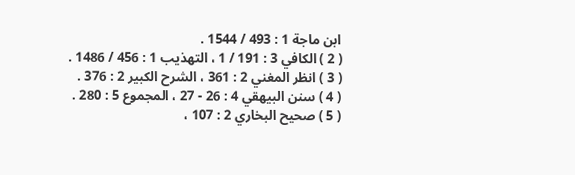ابن ماجة 1 : 493 / 1544 .
( 2 ) الكافي 3 : 191 / 1 ، التهذيب 1 : 456 / 1486 .
( 3 ) انظر المغني 2 : 361 ، الشرح الكبير 2 : 376 .
( 4 ) سنن البيهقي 4 : 26 - 27 ، المجموع 5 : 280 .
( 5 ) صحيح البخاري 2 : 107 ،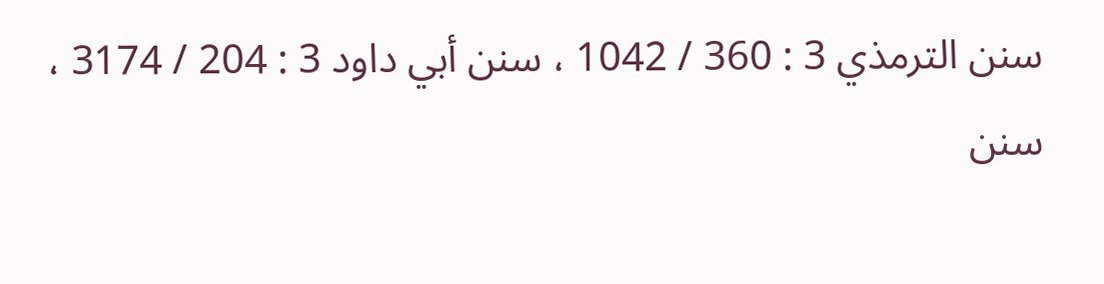سنن الترمذي 3 : 360 / 1042 ، سنن أبي داود 3 : 204 / 3174 ،
سنن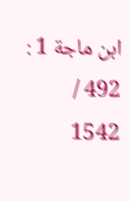ابن ماجة 1 : 492 / 1542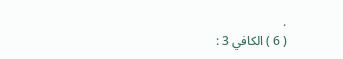.
( 6 ) الكافي 3 :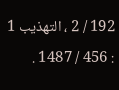192 / 2 ، التهذيب 1 : 456 / 1487 .